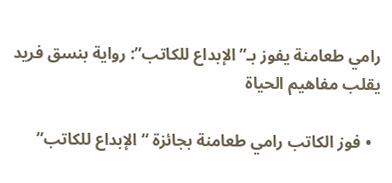رامي طعامنة يفوز بـ”الإبداع للكاتب”: رواية بنسق فريد يقلب مفاهيم الحياة

  • فوز الكاتب رامي طعامنة بجائزة “الإبداع للكاتب”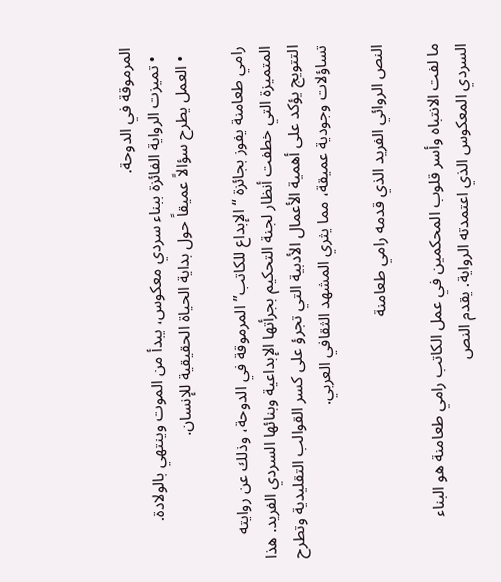المرموقة في الدوحة.
  • تميزت الرواية الفائزة ببناء سردي معكوس، يبدأ من الموت وينتهي بالولادة.
  • العمل يطرح سؤالاً عميقاً حول بداية الحياة الحقيقية للإنسان.

رامي طعامنة يفوز بجائزة “الإبداع للكاتب” المرموقة في الدوحة، وذلك عن روايته المتميزة التي خطفت أنظار لجنة التحكيم بجرأتها الإبداعية وبنائها السردي الفريد. هذا التتويج يؤكد على أهمية الأعمال الأدبية التي تجرؤ على كسر القوالب التقليدية وتطرح تساؤلات وجودية عميقة، مما يثري المشهد الثقافي العربي.

النص الروائي الفريد الذي قدمه رامي طعامنة

ما لفت الانتباه وأسر قلوب المحكمين في عمل الكاتب رامي طعامنة هو البناء السردي المعكوس الذي اعتمدته الرواية. يقدم النص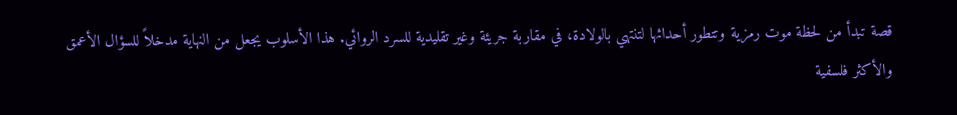قصة تبدأ من لحظة موت رمزية وتتطور أحداثها لتنتهي بالولادة، في مقاربة جريئة وغير تقليدية للسرد الروائي. هذا الأسلوب يجعل من النهاية مدخلاً للسؤال الأعمق والأكثر فلسفية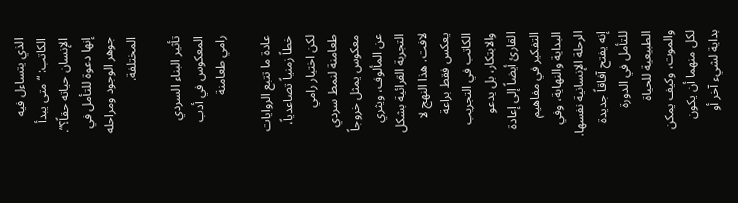الذي يتساءل فيه الكاتب: “متى يبدأ الإنسان حياته حقاً؟”. إنها دعوة للتأمل في جوهر الوجود ومراحله المختلفة.

تأثير البناء السردي المعكوس في أدب رامي طعامنة

عادة ما تتبع الروايات خطاً زمنياً تصاعدياً، لكن اختيار رامي طعامنة لنمط سردي معكوس يمثل خروجاً عن المألوف، ويثري التجربة القرائية بشكل لافت. هذا النهج لا يعكس فقط براعة الكاتب في التجريب والابتكار، بل يدعو القارئ أيضاً إلى إعادة التفكير في مفاهيم البداية والنهاية، وفي الرحلة الإنسانية نفسها. إنه يفتح آفاقاً جديدة للتأمل في الدورة الطبيعية للحياة والموت، وكيف يمكن لكل منهما أن يكون بداية لشيء آخر أو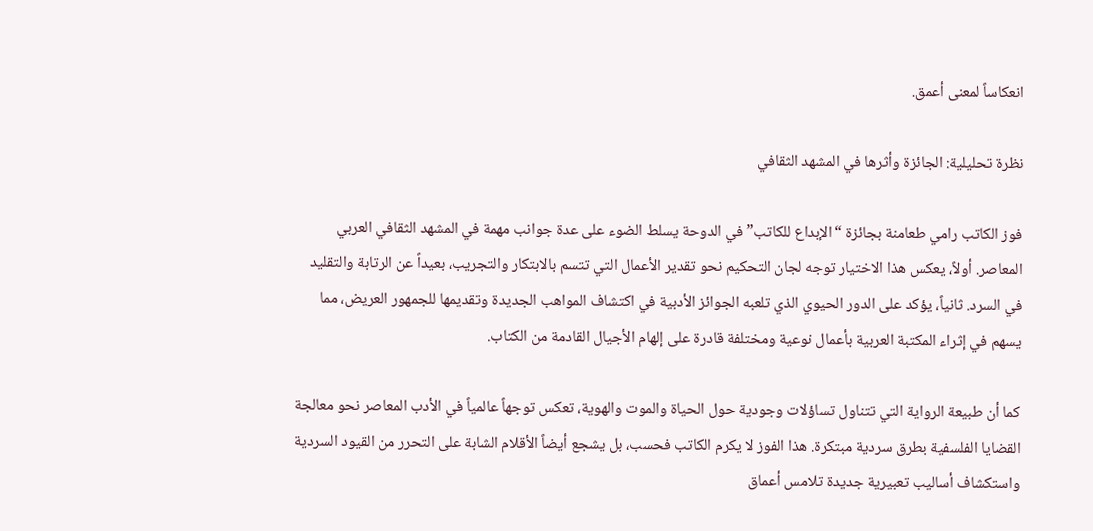انعكاساً لمعنى أعمق.

نظرة تحليلية: الجائزة وأثرها في المشهد الثقافي

فوز الكاتب رامي طعامنة بجائزة “الإبداع للكاتب” في الدوحة يسلط الضوء على عدة جوانب مهمة في المشهد الثقافي العربي المعاصر. أولاً، يعكس هذا الاختيار توجه لجان التحكيم نحو تقدير الأعمال التي تتسم بالابتكار والتجريب، بعيداً عن الرتابة والتقليد في السرد. ثانياً، يؤكد على الدور الحيوي الذي تلعبه الجوائز الأدبية في اكتشاف المواهب الجديدة وتقديمها للجمهور العريض، مما يسهم في إثراء المكتبة العربية بأعمال نوعية ومختلفة قادرة على إلهام الأجيال القادمة من الكتاب.

كما أن طبيعة الرواية التي تتناول تساؤلات وجودية حول الحياة والموت والهوية، تعكس توجهاً عالمياً في الأدب المعاصر نحو معالجة القضايا الفلسفية بطرق سردية مبتكرة. هذا الفوز لا يكرم الكاتب فحسب، بل يشجع أيضاً الأقلام الشابة على التحرر من القيود السردية واستكشاف أساليب تعبيرية جديدة تلامس أعماق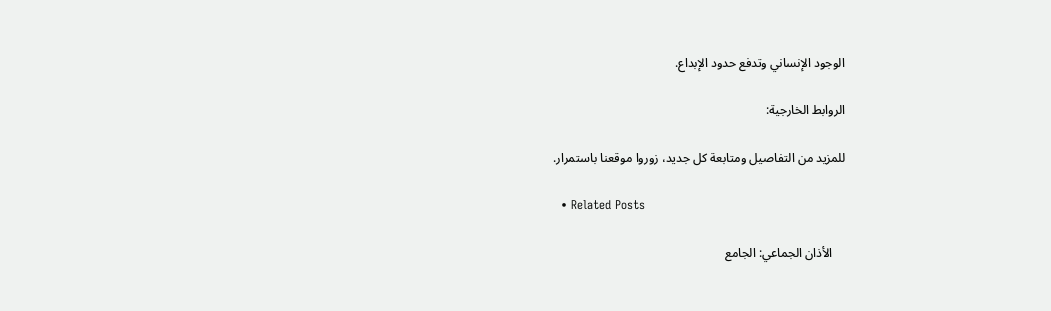الوجود الإنساني وتدفع حدود الإبداع.

الروابط الخارجية:

للمزيد من التفاصيل ومتابعة كل جديد، زوروا موقعنا باستمرار.

  • Related Posts

    الأذان الجماعي: الجامع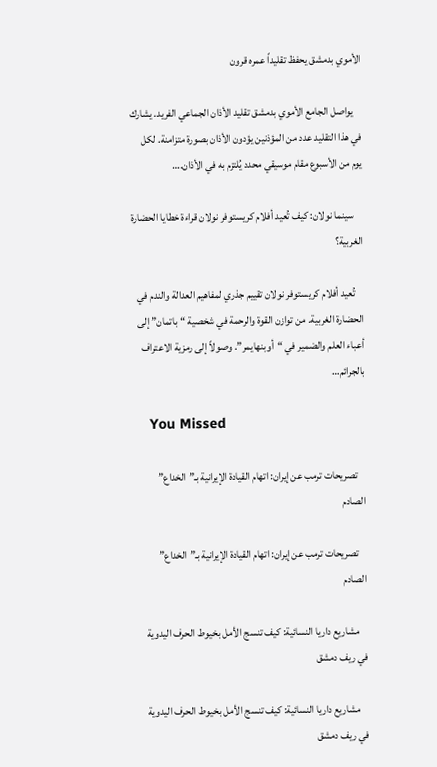الأموي بدمشق يحفظ تقليداً عمره قرون

    يواصل الجامع الأموي بدمشق تقليد الأذان الجماعي الفريد. يشارك في هذا التقليد عدد من المؤذنين يؤدون الأذان بصورة متزامنة. لكل يوم من الأسبوع مقام موسيقي محدد يُلتزم به في الأذان.…

    سينما نولان: كيف تُعيد أفلام كريستوفر نولان قراءة خطايا الحضارة الغربية؟

    تُعيد أفلام كريستوفر نولان تقييم جذري لمفاهيم العدالة والندم في الحضارة الغربية. من توازن القوة والرحمة في شخصية “باتمان” إلى أعباء العلم والضمير في “أوبنهايمر”. وصولاً إلى رمزية الاعتراف بالجرائم…

    You Missed

    تصريحات ترمب عن إيران: اتهام القيادة الإيرانية بـ”الخداع” الصادم

    تصريحات ترمب عن إيران: اتهام القيادة الإيرانية بـ”الخداع” الصادم

    مشاريع داريا النسائية: كيف تنسج الأمل بخيوط الحرف اليدوية في ريف دمشق

    مشاريع داريا النسائية: كيف تنسج الأمل بخيوط الحرف اليدوية في ريف دمشق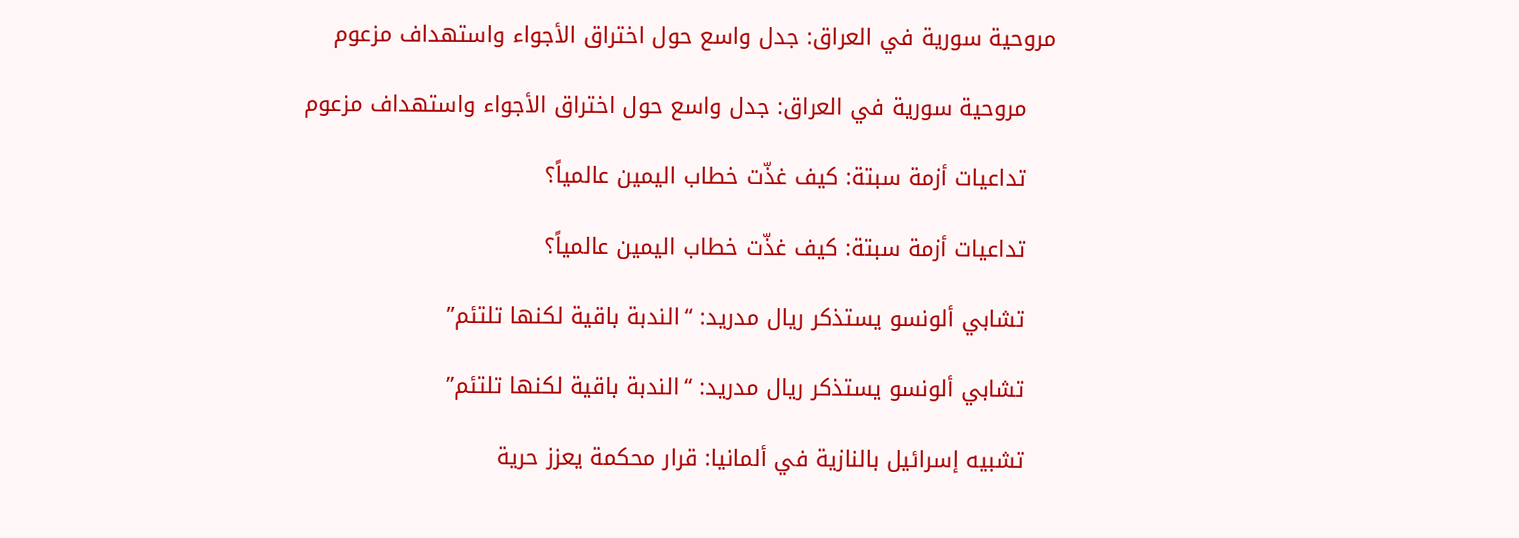مروحية سورية في العراق: جدل واسع حول اختراق الأجواء واستهداف مزعوم

    مروحية سورية في العراق: جدل واسع حول اختراق الأجواء واستهداف مزعوم

    تداعيات أزمة سبتة: كيف غذّت خطاب اليمين عالمياً؟

    تداعيات أزمة سبتة: كيف غذّت خطاب اليمين عالمياً؟

    تشابي ألونسو يستذكر ريال مدريد: “الندبة باقية لكنها تلتئم”

    تشابي ألونسو يستذكر ريال مدريد: “الندبة باقية لكنها تلتئم”

    تشبيه إسرائيل بالنازية في ألمانيا: قرار محكمة يعزز حرية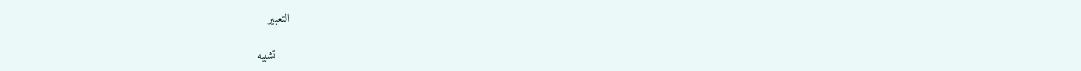التعبير

    تشبيه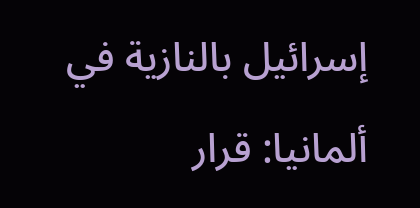إسرائيل بالنازية في ألمانيا: قرار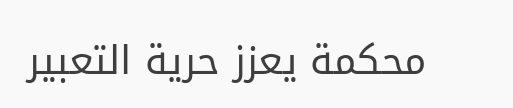محكمة يعزز حرية التعبير